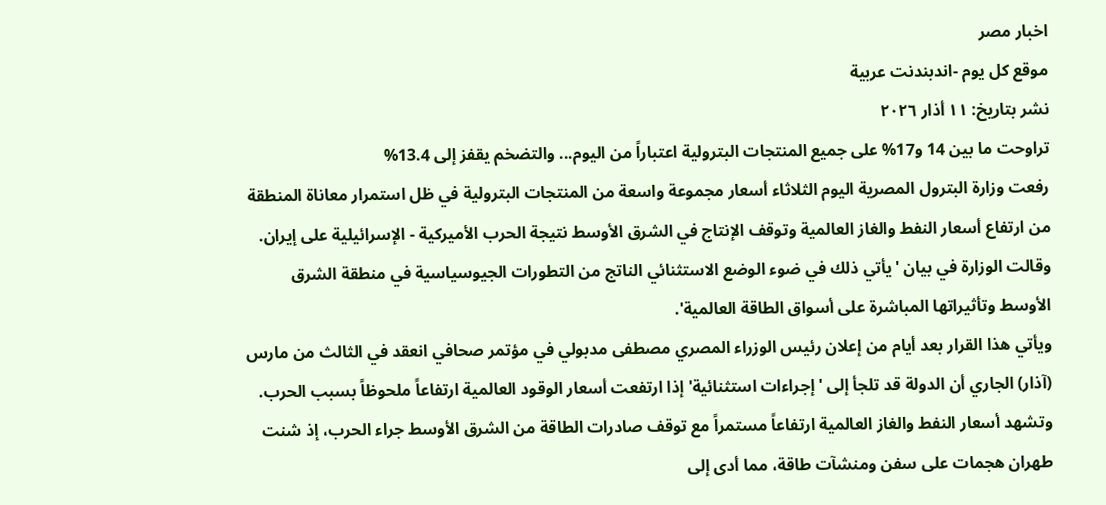اخبار مصر
موقع كل يوم -اندبندنت عربية
نشر بتاريخ: ١١ أذار ٢٠٢٦
تراوحت ما بين 14 و17% على جميع المنتجات البترولية اعتباراً من اليوم... والتضخم يقفز إلى 13.4%
رفعت وزارة البترول المصرية اليوم الثلاثاء أسعار مجموعة واسعة من المنتجات البترولية في ظل استمرار معاناة المنطقة من ارتفاع أسعار النفط والغاز العالمية وتوقف الإنتاج في الشرق الأوسط نتيجة الحرب الأميركية - الإسرائيلية على إيران.
وقالت الوزارة في بيان 'يأتي ذلك في ضوء الوضع الاستثنائي الناتج من التطورات الجيوسياسية في منطقة الشرق الأوسط وتأثيراتها المباشرة على أسواق الطاقة العالمية'.
ويأتي هذا القرار بعد أيام من إعلان رئيس الوزراء المصري مصطفى مدبولي في مؤتمر صحافي انعقد في الثالث من مارس (آذار) الجاري أن الدولة قد تلجأ إلى 'إجراءات استثنائية' إذا ارتفعت أسعار الوقود العالمية ارتفاعاً ملحوظاً بسبب الحرب.
وتشهد أسعار النفط والغاز العالمية ارتفاعاً مستمراً مع توقف صادرات الطاقة من الشرق الأوسط جراء الحرب، إذ شنت طهران هجمات على سفن ومنشآت طاقة، مما أدى إلى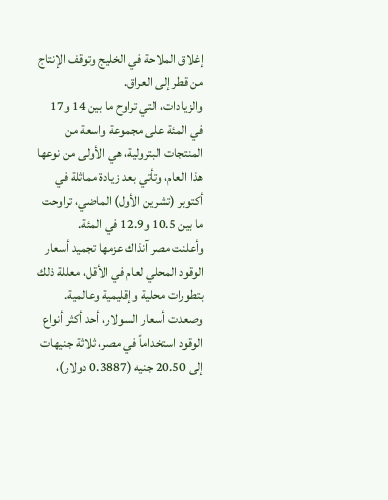إغلاق الملاحة في الخليج وتوقف الإنتاج من قطر إلى العراق.
والزيادات، التي تراوح ما بين 14 و17 في المئة على مجموعة واسعة من المنتجات البترولية، هي الأولى من نوعها هذا العام، وتأتي بعد زيادة مماثلة في أكتوبر (تشرين الأول) الماضي، تراوحت ما بين 10.5 و12.9 في المئة.
وأعلنت مصر آنذاك عزمها تجميد أسعار الوقود المحلي لعام في الأقل، معللة ذلك بتطورات محلية وإقليمية وعالمية.
وصعدت أسعار السولار، أحد أكثر أنواع الوقود استخداماً في مصر، ثلاثة جنيهات إلى 20.50 جنيه (0.3887 دولار)،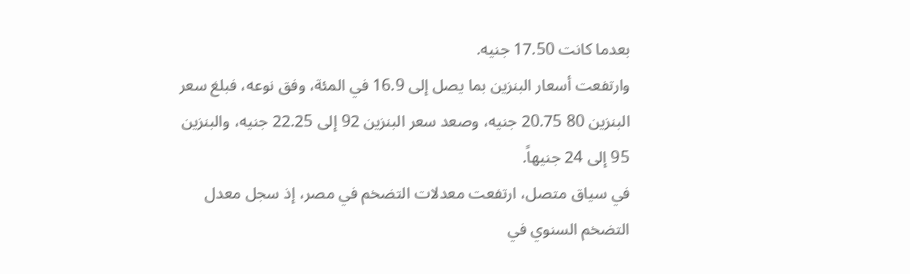بعدما كانت 17.50 جنيه.
وارتفعت أسعار البنزين بما يصل إلى 16.9 في المئة، وفق نوعه، فبلغ سعر البنزين 80 20.75 جنيه، وصعد سعر البنزين 92 إلى 22.25 جنيه، والبنزين 95 إلى 24 جنيهاً.
في سياق متصل، ارتفعت معدلات التضخم في مصر، إذ سجل معدل التضخم السنوي في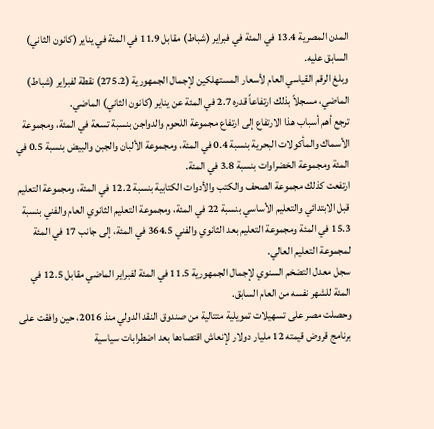المدن المصرية 13.4 في المئة في فبراير (شباط) مقابل 11.9 في المئة في يناير (كانون الثاني) السابق عليه.
وبلغ الرقم القياسي العام لأسعار المستهلكين لإجمال الجمهورية (275.2) نقطة لفبراير (شباط) الماضي، مسجلاً بذلك ارتفاعاً قدره 2.7 في المئة عن يناير (كانون الثاني) الماضي.
ترجع أهم أسباب هذا الارتفاع إلى ارتفاع مجموعة اللحوم والدواجن بنسبة تسعة في المئة، ومجموعة الأسماك والمأكولات البحرية بنسبة 0.4 في المئة، ومجموعة الألبان والجبن والبيض بنسبة 0.5 في المئة ومجموعة الخضراوات بنسبة 3.8 في المئة.
ارتفعت كذلك مجموعة الصحف والكتب والأدوات الكتابية بنسبة 12.2 في المئة، ومجموعة التعليم قبل الابتدائي والتعليم الأساسي بنسبة 22 في المئة، ومجموعة التعليم الثانوي العام والفني بنسبة 15.3 في المئة ومجموعة التعليم بعد الثانوي والفني 364.5 في المئة، إلى جانب 17 في المئة لمجموعة التعليم العالي.
سجل معدل التضخم السنوي لإجمال الجمهورية 11.5 في المئة لفبراير الماضي مقابل 12.5 في المئة للشهر نفسه من العام السابق.
وحصلت مصر على تسهيلات تمويلية متتالية من صندوق النقد الدولي منذ 2016، حين وافقت على برنامج قروض قيمته 12 مليار دولار لإنعاش اقتصادها بعد اضطرابات سياسية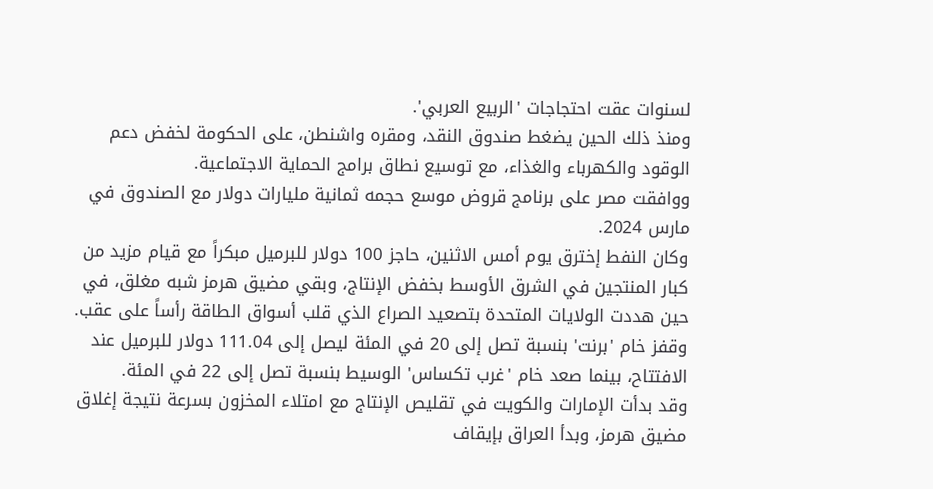لسنوات عقت احتجاجات 'الربيع العربي'.
ومنذ ذلك الحين يضغط صندوق النقد، ومقره واشنطن، على الحكومة لخفض دعم الوقود والكهرباء والغذاء، مع توسيع نطاق برامج الحماية الاجتماعية.
ووافقت مصر على برنامج قروض موسع حجمه ثمانية مليارات دولار مع الصندوق في مارس 2024.
وكان النفط إخترق يوم أمس الاثنين، حاجز 100 دولار للبرميل مبكراً مع قيام مزيد من كبار المنتجين في الشرق الأوسط بخفض الإنتاج، وبقي مضيق هرمز شبه مغلق، في حين هددت الولايات المتحدة بتصعيد الصراع الذي قلب أسواق الطاقة رأساً على عقب.
وقفز خام 'برنت' بنسبة تصل إلى 20 في المئة ليصل إلى 111.04 دولار للبرميل عند الافتتاح، بينما صعد خام 'غرب تكساس' الوسيط بنسبة تصل إلى 22 في المئة.
وقد بدأت الإمارات والكويت في تقليص الإنتاج مع امتلاء المخزون بسرعة نتيجة إغلاق مضيق هرمز، وبدأ العراق بإيقاف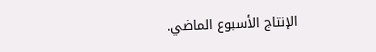الإنتاج الأسبوع الماضي.